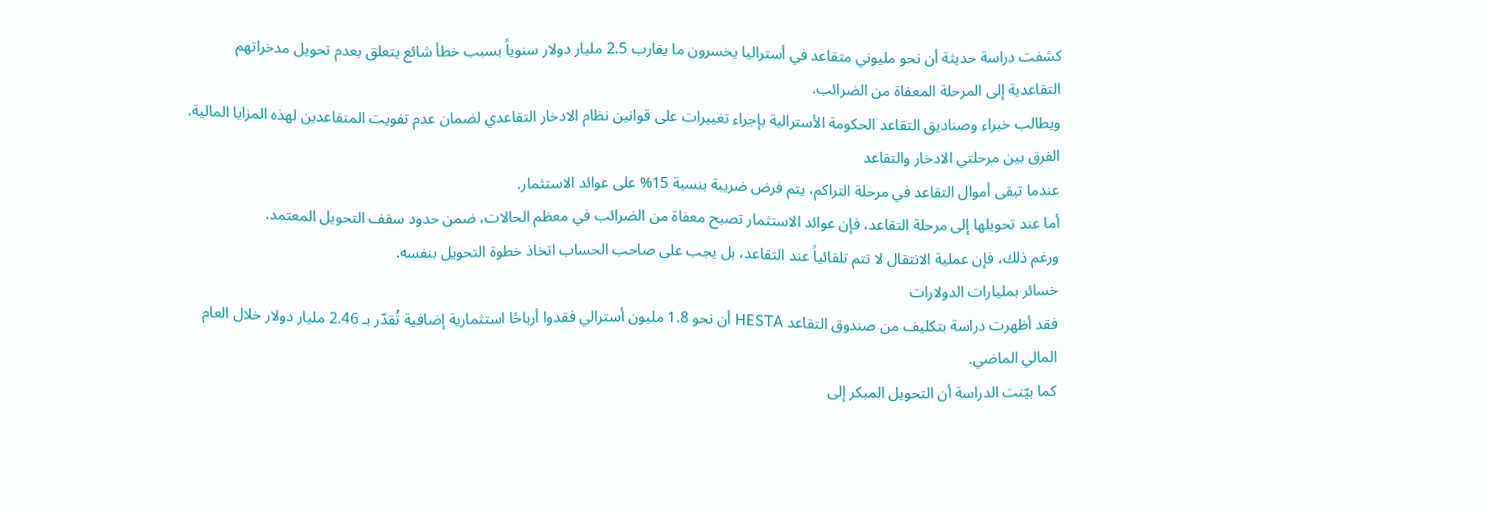كشفت دراسة حديثة أن نحو مليوني متقاعد في أستراليا يخسرون ما يقارب 2.5 مليار دولار سنوياً بسبب خطأ شائع يتعلق بعدم تحويل مدخراتهم التقاعدية إلى المرحلة المعفاة من الضرائب.
ويطالب خبراء وصناديق التقاعد الحكومة الأسترالية بإجراء تغييرات على قوانين نظام الادخار التقاعدي لضمان عدم تفويت المتقاعدين لهذه المزايا المالية.
الفرق بين مرحلتي الادخار والتقاعد
عندما تبقى أموال التقاعد في مرحلة التراكم، يتم فرض ضريبة بنسبة 15% على عوائد الاستثمار.
أما عند تحويلها إلى مرحلة التقاعد، فإن عوائد الاستثمار تصبح معفاة من الضرائب في معظم الحالات، ضمن حدود سقف التحويل المعتمد.
ورغم ذلك، فإن عملية الانتقال لا تتم تلقائياً عند التقاعد، بل يجب على صاحب الحساب اتخاذ خطوة التحويل بنفسه.
خسائر بمليارات الدولارات
فقد أظهرت دراسة بتكليف من صندوق التقاعد HESTA أن نحو 1.8 مليون أسترالي فقدوا أرباحًا استثمارية إضافية تُقدّر بـ 2.46 مليار دولار خلال العام المالي الماضي.
كما بيّنت الدراسة أن التحويل المبكر إلى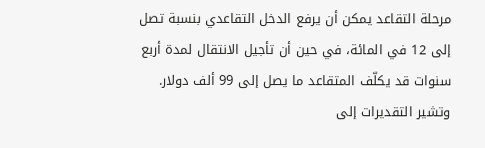مرحلة التقاعد يمكن أن يرفع الدخل التقاعدي بنسبة تصل إلى 12 في المائة، في حين أن تأجيل الانتقال لمدة أربع سنوات قد يكلّف المتقاعد ما يصل إلى 99 ألف دولار.
وتشير التقديرات إلى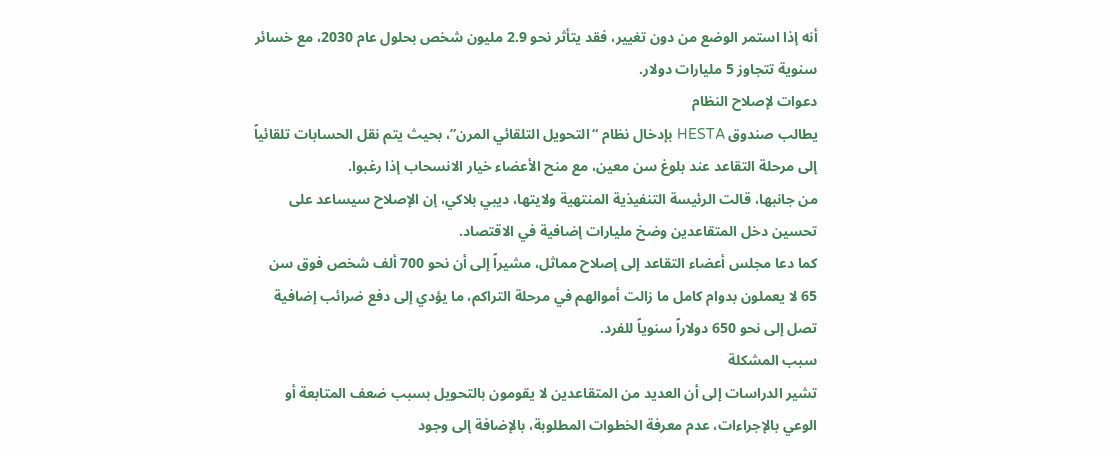أنه إذا استمر الوضع من دون تغيير، فقد يتأثر نحو 2.9 مليون شخص بحلول عام 2030، مع خسائر سنوية تتجاوز 5 مليارات دولار.
دعوات لإصلاح النظام
يطالب صندوق HESTA بإدخال نظام “التحويل التلقائي المرن”، بحيث يتم نقل الحسابات تلقائياً إلى مرحلة التقاعد عند بلوغ سن معين، مع منح الأعضاء خيار الانسحاب إذا رغبوا.
من جانبها، قالت الرئيسة التنفيذية المنتهية ولايتها، ديبي بلاكي، إن الإصلاح سيساعد على تحسين دخل المتقاعدين وضخ مليارات إضافية في الاقتصاد.
كما دعا مجلس أعضاء التقاعد إلى إصلاح مماثل، مشيراً إلى أن نحو 700 ألف شخص فوق سن 65 لا يعملون بدوام كامل ما زالت أموالهم في مرحلة التراكم، ما يؤدي إلى دفع ضرائب إضافية تصل إلى نحو 650 دولاراً سنوياً للفرد.
سبب المشكلة
تشير الدراسات إلى أن العديد من المتقاعدين لا يقومون بالتحويل بسبب ضعف المتابعة أو الوعي بالإجراءات، عدم معرفة الخطوات المطلوبة، بالإضافة إلى وجود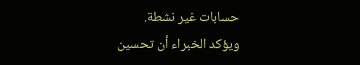حسابات غير نشطة.
ويؤكد الخبراء أن تحسين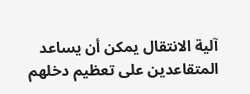آلية الانتقال يمكن أن يساعد المتقاعدين على تعظيم دخلهم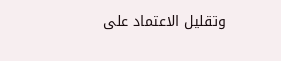وتقليل الاعتماد على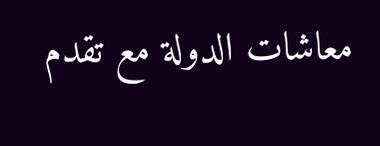معاشات الدولة مع تقدم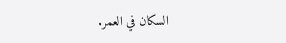السكان في العمر.